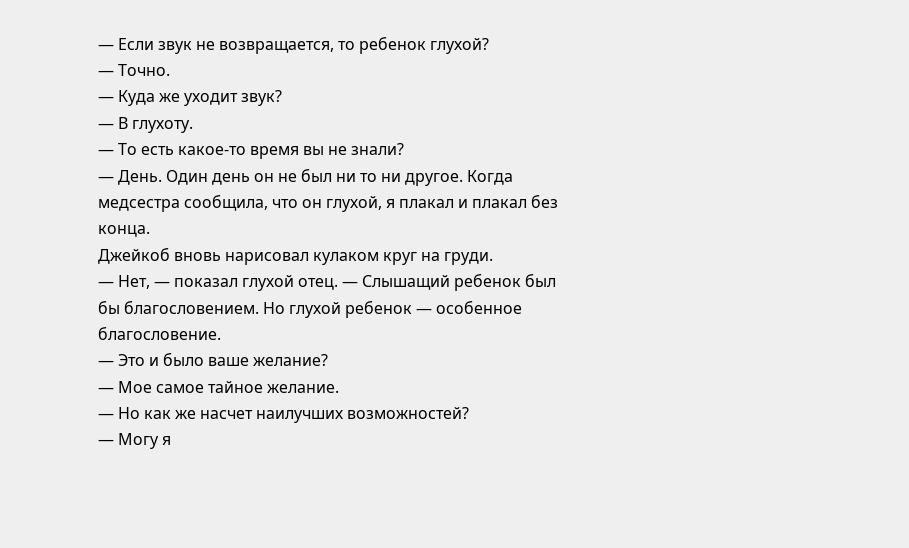— Если звук не возвращается, то ребенок глухой?
— Точно.
— Куда же уходит звук?
— В глухоту.
— То есть какое-то время вы не знали?
— День. Один день он не был ни то ни другое. Когда медсестра сообщила, что он глухой, я плакал и плакал без конца.
Джейкоб вновь нарисовал кулаком круг на груди.
— Нет, — показал глухой отец. — Слышащий ребенок был бы благословением. Но глухой ребенок — особенное благословение.
— Это и было ваше желание?
— Мое самое тайное желание.
— Но как же насчет наилучших возможностей?
— Могу я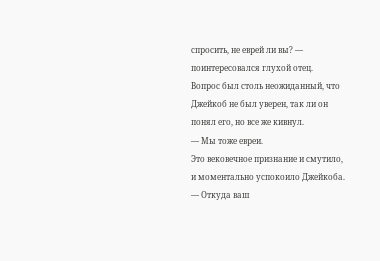спросить, не еврей ли вы? — поинтересовался глухой отец.
Вопрос был столь неожиданный, что Джейкоб не был уверен, так ли он понял его, но все же кивнул.
— Мы тоже евреи.
Это вековечное признание и смутило, и моментально успокоило Джейкоба.
— Откуда ваш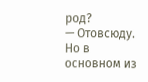род?
— Отовсюду. Но в основном из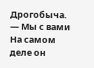Дрогобыча.
— Мы с вами
На самом деле он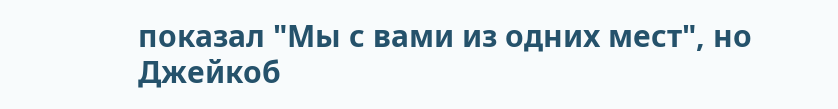показал "Мы с вами из одних мест", но Джейкоб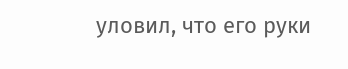уловил, что его руки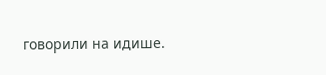говорили на идише.